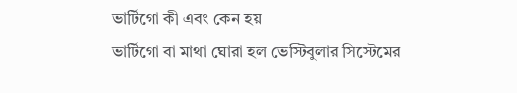ভার্টিগো কী এবং কেন হয়
ভার্টিগো বা মাথা ঘোরা হল ভেস্টিবুলার সিস্টেমের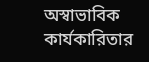অস্বাভাবিক কার্যকারিতার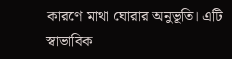কারণে মাথা ঘোরার অনুভূতি। এটি স্বাভাবিক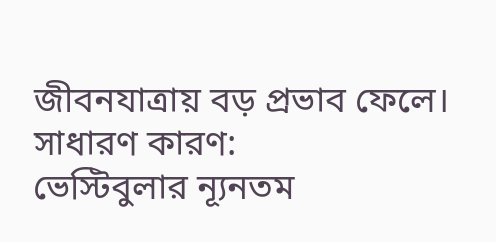জীবনযাত্রায় বড় প্রভাব ফেলে।
সাধারণ কারণ:
ভেস্টিবুলার ন্যূনতম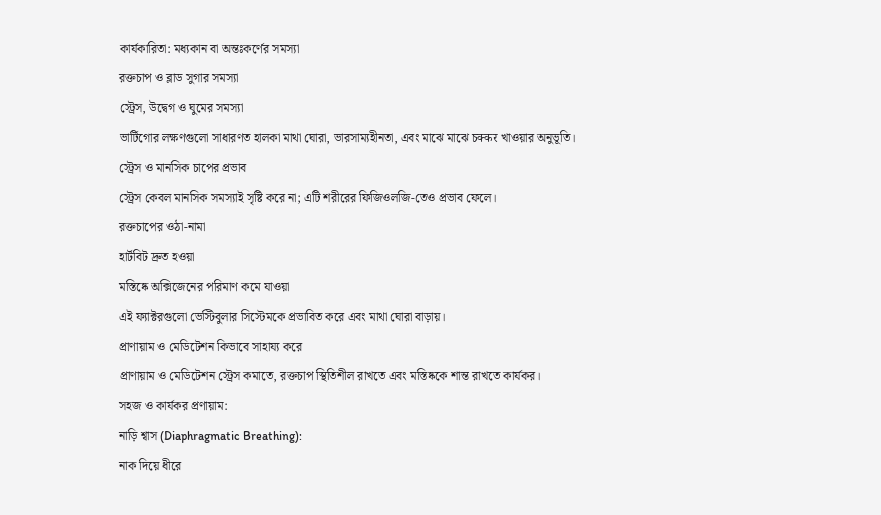কার্যকারিতা: মধ্যকান বা অন্তঃকর্ণের সমস্যা
রক্তচাপ ও ব্লাড সুগার সমস্যা
স্ট্রেস, উদ্বেগ ও ঘুমের সমস্যা
ভার্টিগোর লক্ষণগুলো সাধারণত হালকা মাথা ঘোরা, ভারসাম্যহীনতা, এবং মাঝে মাঝে চक्कर খাওয়ার অনুভূতি।
স্ট্রেস ও মানসিক চাপের প্রভাব
স্ট্রেস কেবল মানসিক সমস্যাই সৃষ্টি করে না; এটি শরীরের ফিজিওলজি-তেও প্রভাব ফেলে।
রক্তচাপের ওঠা-নামা
হার্টবিট দ্রুত হওয়া
মস্তিষ্কে অক্সিজেনের পরিমাণ কমে যাওয়া
এই ফ্যাক্টরগুলো ভেস্টিবুলার সিস্টেমকে প্রভাবিত করে এবং মাথা ঘোরা বাড়ায়।
প্রাণায়াম ও মেডিটেশন কিভাবে সাহায্য করে
প্রাণায়াম ও মেডিটেশন স্ট্রেস কমাতে, রক্তচাপ স্থিতিশীল রাখতে এবং মস্তিষ্ককে শান্ত রাখতে কার্যকর।
সহজ ও কার্যকর প্রণায়াম:
নাড়ি শ্বাস (Diaphragmatic Breathing):
নাক দিয়ে ধীরে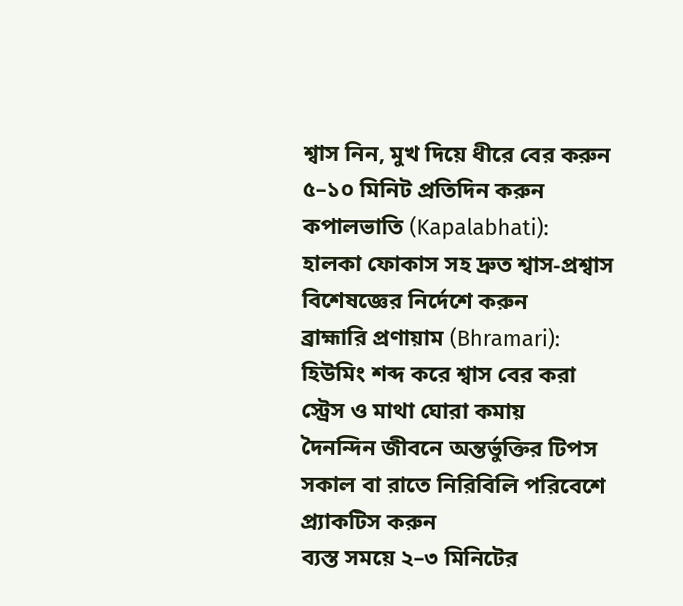শ্বাস নিন, মুখ দিয়ে ধীরে বের করুন
৫–১০ মিনিট প্রতিদিন করুন
কপালভাতি (Kapalabhati):
হালকা ফোকাস সহ দ্রুত শ্বাস-প্রশ্বাস
বিশেষজ্ঞের নির্দেশে করুন
ব্রাহ্মারি প্রণায়াম (Bhramari):
হিউমিং শব্দ করে শ্বাস বের করা
স্ট্রেস ও মাথা ঘোরা কমায়
দৈনন্দিন জীবনে অন্তর্ভুক্তির টিপস
সকাল বা রাতে নিরিবিলি পরিবেশে প্র্যাকটিস করুন
ব্যস্ত সময়ে ২–৩ মিনিটের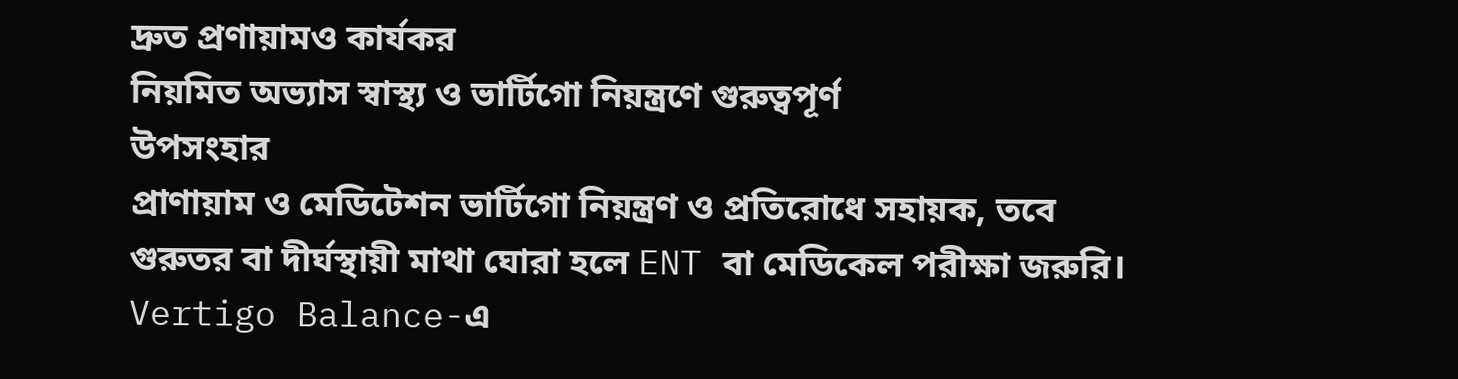দ্রুত প্রণায়ামও কার্যকর
নিয়মিত অভ্যাস স্বাস্থ্য ও ভার্টিগো নিয়ন্ত্রণে গুরুত্বপূর্ণ
উপসংহার
প্রাণায়াম ও মেডিটেশন ভার্টিগো নিয়ন্ত্রণ ও প্রতিরোধে সহায়ক, তবে গুরুতর বা দীর্ঘস্থায়ী মাথা ঘোরা হলে ENT বা মেডিকেল পরীক্ষা জরুরি।
Vertigo Balance-এ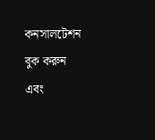কনসালটেশন বুক করুন এবং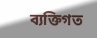ব্যক্তিগত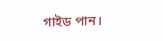গাইড পান।